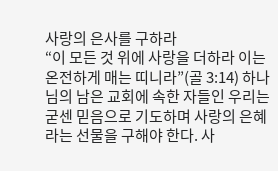사랑의 은사를 구하라
“이 모든 것 위에 사랑을 더하라 이는 온전하게 매는 띠니라”(골 3:14) 하나님의 남은 교회에 속한 자들인 우리는 굳센 믿음으로 기도하며 사랑의 은혜라는 선물을 구해야 한다. 사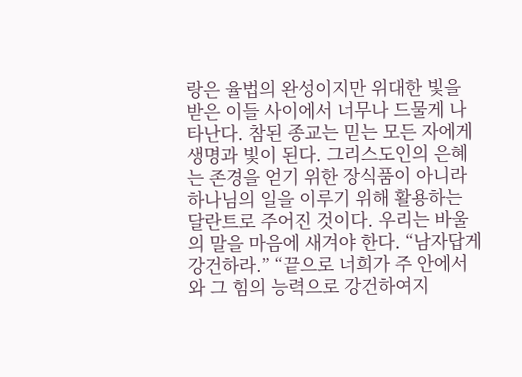랑은 율법의 완성이지만 위대한 빛을 받은 이들 사이에서 너무나 드물게 나타난다. 참된 종교는 믿는 모든 자에게 생명과 빛이 된다. 그리스도인의 은혜는 존경을 얻기 위한 장식품이 아니라 하나님의 일을 이루기 위해 활용하는 달란트로 주어진 것이다. 우리는 바울의 말을 마음에 새겨야 한다. “남자답게 강건하라.” “끝으로 너희가 주 안에서와 그 힘의 능력으로 강건하여지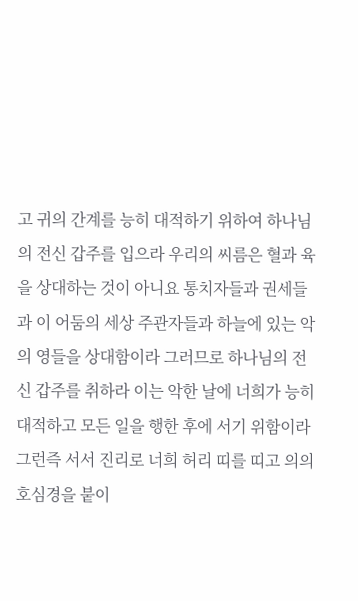고 귀의 간계를 능히 대적하기 위하여 하나님의 전신 갑주를 입으라 우리의 씨름은 혈과 육을 상대하는 것이 아니요 통치자들과 권세들과 이 어둠의 세상 주관자들과 하늘에 있는 악의 영들을 상대함이라 그러므로 하나님의 전신 갑주를 취하라 이는 악한 날에 너희가 능히 대적하고 모든 일을 행한 후에 서기 위함이라 그런즉 서서 진리로 너희 허리 띠를 띠고 의의 호심경을 붙이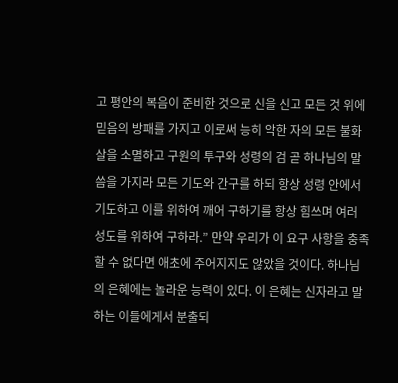고 평안의 복음이 준비한 것으로 신을 신고 모든 것 위에 믿음의 방패를 가지고 이로써 능히 악한 자의 모든 불화살을 소멸하고 구원의 투구와 성령의 검 곧 하나님의 말씀을 가지라 모든 기도와 간구를 하되 항상 성령 안에서 기도하고 이를 위하여 깨어 구하기를 항상 힘쓰며 여러 성도를 위하여 구하라.” 만약 우리가 이 요구 사항을 충족할 수 없다면 애초에 주어지지도 않았을 것이다. 하나님의 은혜에는 놀라운 능력이 있다. 이 은혜는 신자라고 말하는 이들에게서 분출되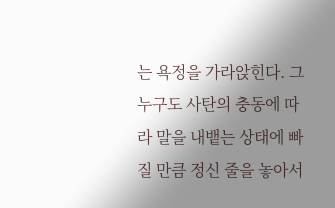는 욕정을 가라앉힌다. 그 누구도 사탄의 충동에 따라 말을 내뱉는 상태에 빠질 만큼 정신 줄을 놓아서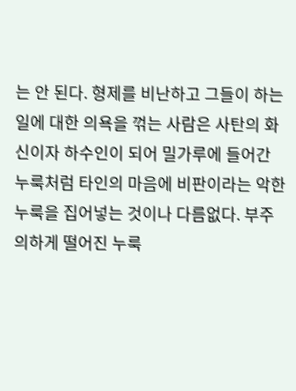는 안 된다. 형제를 비난하고 그들이 하는 일에 대한 의욕을 꺾는 사람은 사탄의 화신이자 하수인이 되어 밀가루에 들어간 누룩처럼 타인의 마음에 비판이라는 악한 누룩을 집어넣는 것이나 다름없다. 부주의하게 떨어진 누룩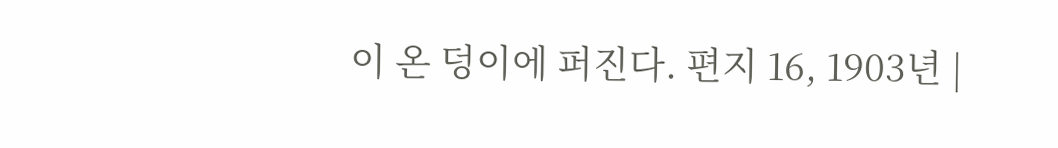이 온 덩이에 퍼진다. 편지 16, 1903년 |